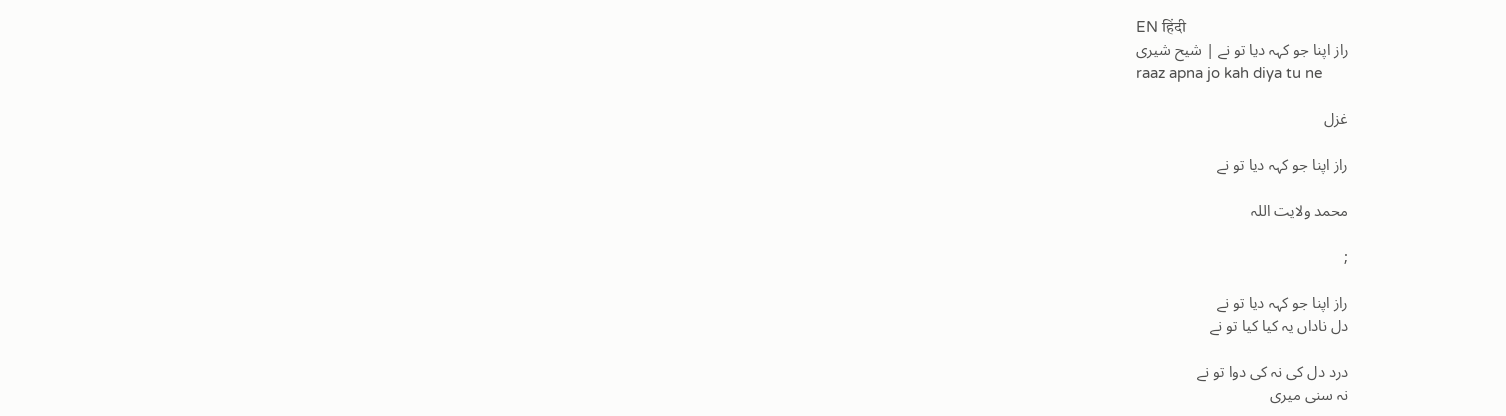EN हिंदी
راز اپنا جو کہہ دیا تو نے | شیح شیری
raaz apna jo kah diya tu ne

غزل

راز اپنا جو کہہ دیا تو نے

محمد ولایت اللہ

;

راز اپنا جو کہہ دیا تو نے
دل ناداں یہ کیا کیا تو نے

درد دل کی نہ کی دوا تو نے
نہ سنی میری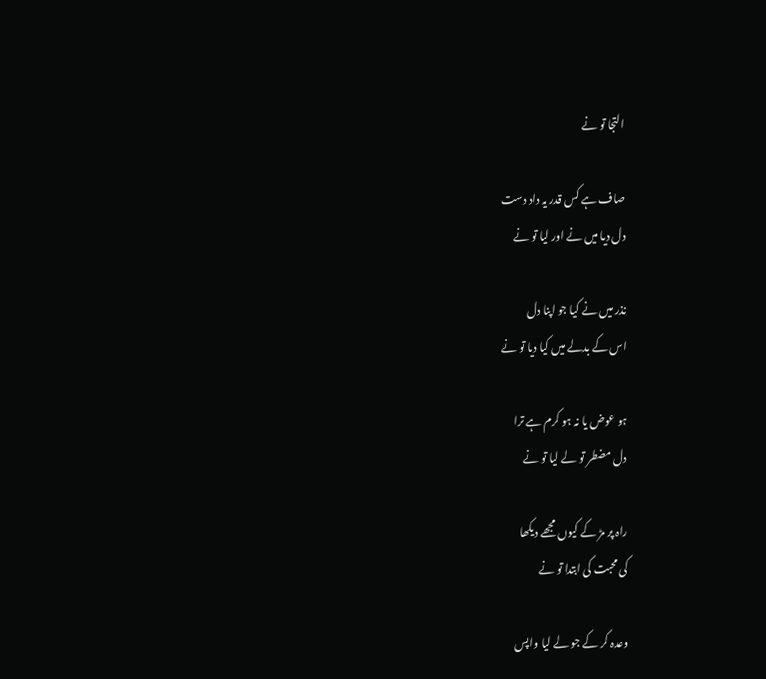التجا تو نے

صاف ہے کس قدر یہ داد دست
دل دیا میں نے اور لیا تو نے

نذر میں نے کیا جو اپنا دل
اس کے بدلے میں کیا دیا تو نے

ہو عوض یا نہ ہو کرم ہے ترا
دل مضطر تو لے لیا تو نے

راہ پر مڑ کے کیوں مجھے دیکھا
کی محبت کی ابتدا تو نے

وعدہ کر کے جو لے لیا واپس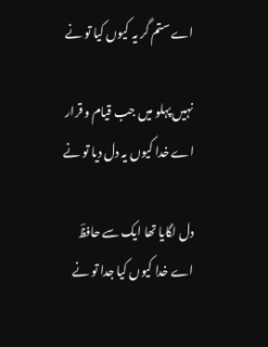اے ستم گر یہ کیوں کیا تو نے

نہیں پہلو میں جب قیام و قرار
اے خدا کیوں یہ دل دیا تو نے

دل لگایا تھا ایک سے حافظؔ
اے خدا کیوں کیا جدا تو نے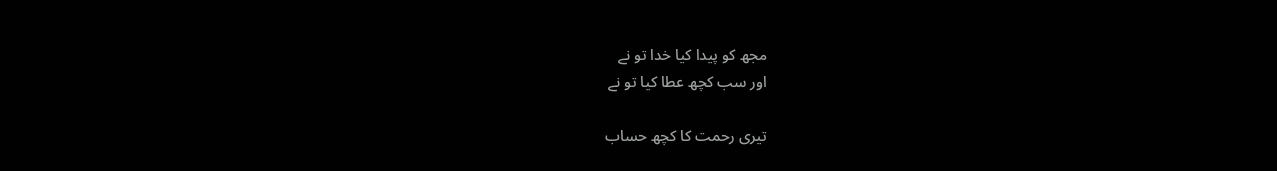مجھ کو پیدا کیا خدا تو نے
اور سب کچھ عطا کیا تو نے

تیری رحمت کا کچھ حساب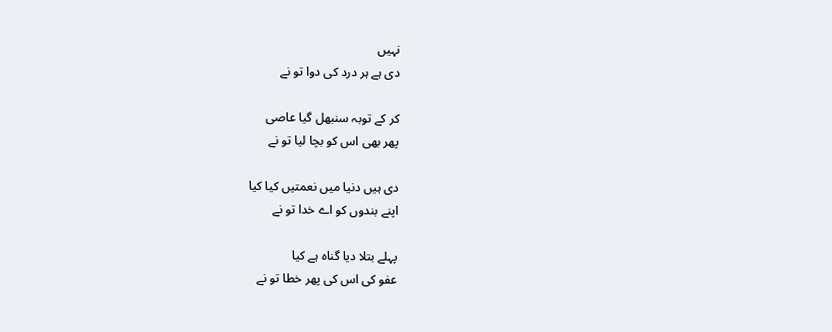نہیں
دی ہے ہر درد کی دوا تو نے

کر کے توبہ سنبھل گیا عاصی
پھر بھی اس کو بچا لیا تو نے

دی ہیں دنیا میں نعمتیں کیا کیا
اپنے بندوں کو اے خدا تو نے

پہلے بتلا دیا گناہ ہے کیا
عفو کی اس کی پھر خطا تو نے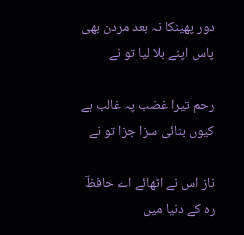دور پھینکا نہ بعد مردن بھی
پاس اپنے بلا لیا تو نے

رحم تیرا غضب پہ غالب ہے
کیوں بنائی سزا جزا تو نے

ناز اس نے اٹھائے اے حافظؔ
رہ کے دنیا میں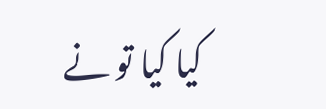کیا کیا تو نے